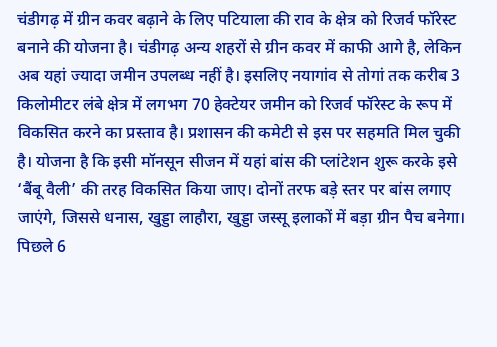चंडीगढ़ में ग्रीन कवर बढ़ाने के लिए पटियाला की राव के क्षेत्र को रिजर्व फॉरेस्ट बनाने की योजना है। चंडीगढ़ अन्य शहरों से ग्रीन कवर में काफी आगे है, लेकिन अब यहां ज्यादा जमीन उपलब्ध नहीं है। इसलिए नयागांव से तोगां तक करीब 3 किलोमीटर लंबे क्षेत्र में लगभग 70 हेक्टेयर जमीन को रिजर्व फॉरेस्ट के रूप में विकसित करने का प्रस्ताव है। प्रशासन की कमेटी से इस पर सहमति मिल चुकी है। योजना है कि इसी मॉनसून सीजन में यहां बांस की प्लांटेशन शुरू करके इसे ‘बैंबू वैली’ की तरह विकसित किया जाए। दोनों तरफ बड़े स्तर पर बांस लगाए जाएंगे, जिससे धनास, खुड्डा लाहौरा, खुड्डा जस्सू इलाकों में बड़ा ग्रीन पैच बनेगा। पिछले 6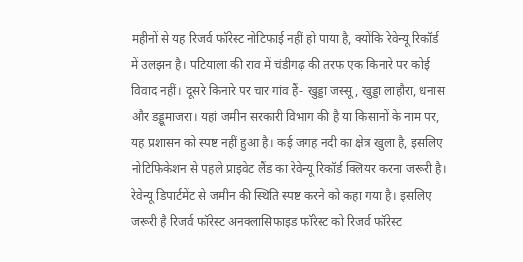महीनों से यह रिजर्व फॉरेस्ट नोटिफाई नहीं हो पाया है, क्योंकि रेवेन्यू रिकॉर्ड में उलझन है। पटियाला की राव में चंडीगढ़ की तरफ एक किनारे पर कोई विवाद नहीं। दूसरे किनारे पर चार गांव हैं- खुड्डा जस्सू, खुड्डा लाहौरा, धनास और डड्डूमाजरा। यहां जमीन सरकारी विभाग की है या किसानों के नाम पर, यह प्रशासन को स्पष्ट नहीं हुआ है। कई जगह नदी का क्षेत्र खुला है, इसलिए नोटिफिकेशन से पहले प्राइवेट लैंड का रेवेन्यू रिकॉर्ड क्लियर करना जरूरी है। रेवेन्यू डिपार्टमेंट से जमीन की स्थिति स्पष्ट करने को कहा गया है। इसलिए जरूरी है रिजर्व फॉरेस्ट अनक्लासिफाइड फॉरेस्ट को रिजर्व फॉरेस्ट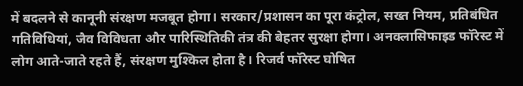में बदलने से कानूनी संरक्षण मजबूत होगा। सरकार/प्रशासन का पूरा कंट्रोल, सख्त नियम, प्रतिबंधित गतिविधियां, जैव विविधता और पारिस्थितिकी तंत्र की बेहतर सुरक्षा होगा। अनक्लासिफाइड फॉरेस्ट में लोग आते-जाते रहते हैं, संरक्षण मुश्किल होता है। रिजर्व फॉरेस्ट घोषित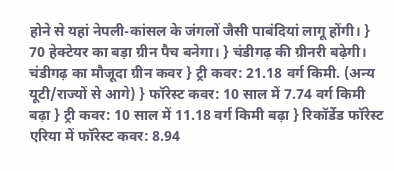होने से यहां नेपली-कांसल के जंगलों जैसी पाबंदियां लागू होंगी। } 70 हेक्टेयर का बड़ा ग्रीन पैच बनेगा। } चंडीगढ़ की ग्रीनरी बढ़ेगी। चंडीगढ़ का मौजूदा ग्रीन कवर } ट्री कवर: 21.18 वर्ग किमी. (अन्य यूटी/राज्यों से आगे) } फॉरेस्ट कवर: 10 साल में 7.74 वर्ग किमी बढ़ा } ट्री कवर: 10 साल में 11.18 वर्ग किमी बढ़ा } रिकॉर्डेड फॉरेस्ट एरिया में फॉरेस्ट कवर: 8.94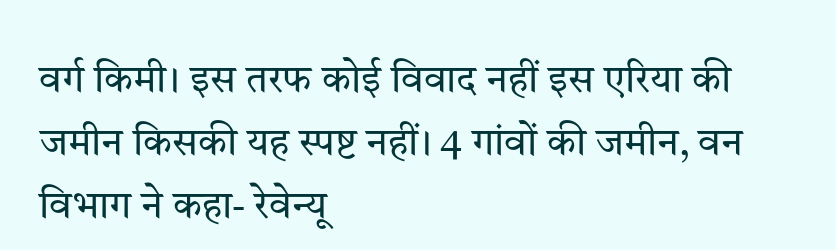वर्ग किमी। इस तरफ कोई विवाद नहीं इस एरिया की जमीन किसकी यह स्पष्ट नहीं। 4 गांवों की जमीन, वन विभाग ने कहा- रेवेन्यू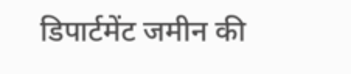डिपार्टमेंट जमीन की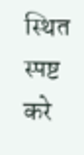स्थित स्पष्ट करे